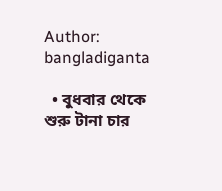Author: bangladiganta

  • বুধবার থেকে শুরু টানা চার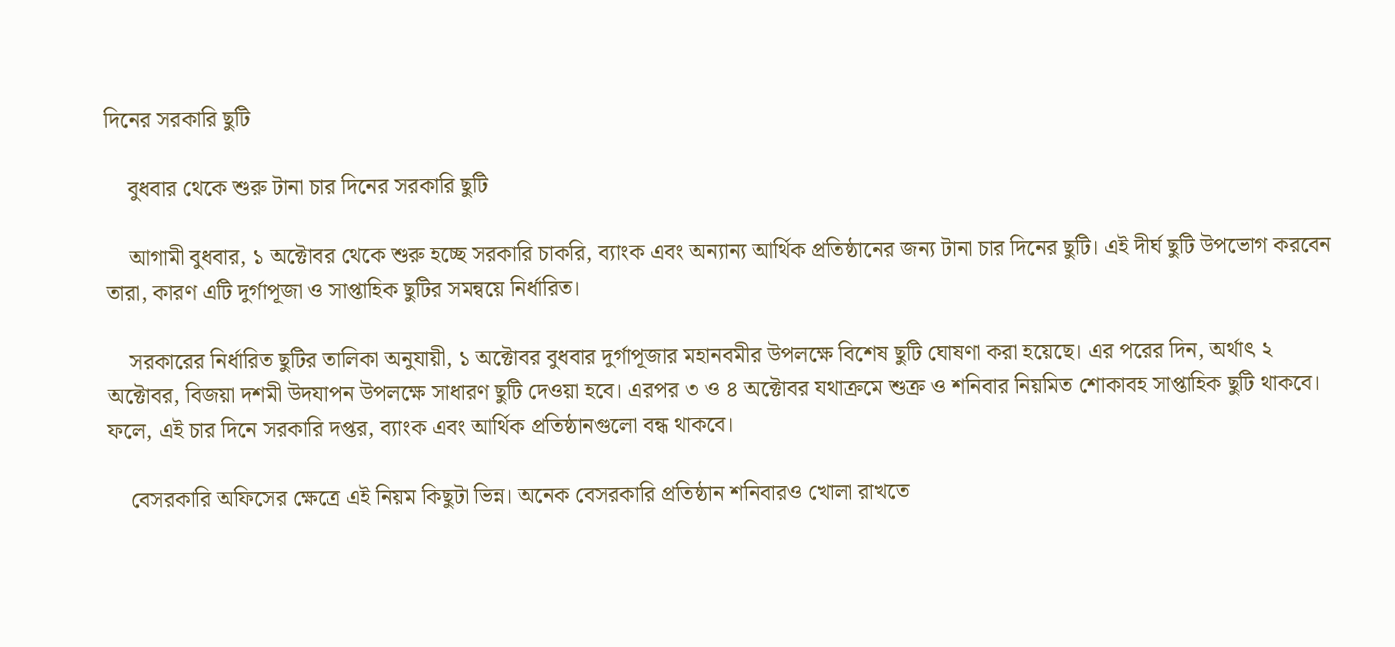দিনের সরকারি ছুটি

    বুধবার থেকে শুরু টানা চার দিনের সরকারি ছুটি

    আগামী বুধবার, ১ অক্টোবর থেকে শুরু হচ্ছে সরকারি চাকরি, ব্যাংক এবং অন্যান্য আর্থিক প্রতিষ্ঠানের জন্য টানা চার দিনের ছুটি। এই দীর্ঘ ছুটি উপভোগ করবেন তারা, কারণ এটি দুর্গাপূজা ও সাপ্তাহিক ছুটির সমন্বয়ে নির্ধারিত।

    সরকারের নির্ধারিত ছুটির তালিকা অনুযায়ী, ১ অক্টোবর বুধবার দুর্গাপূজার মহানবমীর উপলক্ষে বিশেষ ছুটি ঘোষণা করা হয়েছে। এর পরের দিন, অর্থাৎ ২ অক্টোবর, বিজয়া দশমী উদযাপন উপলক্ষে সাধারণ ছুটি দেওয়া হবে। এরপর ৩ ও ৪ অক্টোবর যথাক্রমে শুক্র ও শনিবার নিয়মিত শোকাবহ সাপ্তাহিক ছুটি থাকবে। ফলে, এই চার দিনে সরকারি দপ্তর, ব্যাংক এবং আর্থিক প্রতিষ্ঠানগুলো বন্ধ থাকবে।

    বেসরকারি অফিসের ক্ষেত্রে এই নিয়ম কিছুটা ভিন্ন। অনেক বেসরকারি প্রতিষ্ঠান শনিবারও খোলা রাখতে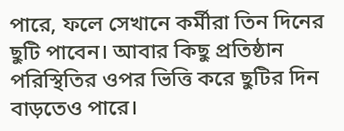পারে, ফলে সেখানে কর্মীরা তিন দিনের ছুটি পাবেন। আবার কিছু প্রতিষ্ঠান পরিস্থিতির ওপর ভিত্তি করে ছুটির দিন বাড়তেও পারে।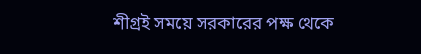শীগ্রই সময়ে সরকারের পক্ষ থেকে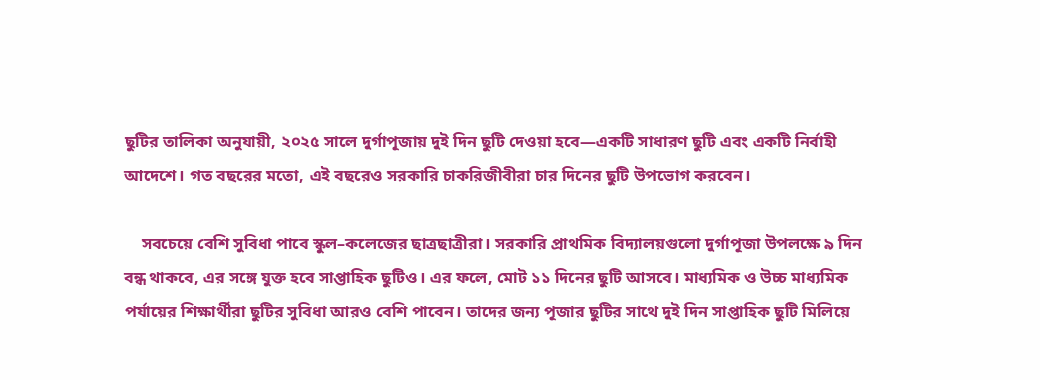ছুটির তালিকা অনুযায়ী, ২০২৫ সালে দুর্গাপূজায় দুই দিন ছুটি দেওয়া হবে—একটি সাধারণ ছুটি এবং একটি নির্বাহী আদেশে। গত বছরের মতো, এই বছরেও সরকারি চাকরিজীবীরা চার দিনের ছুটি উপভোগ করবেন।

    সবচেয়ে বেশি সুবিধা পাবে স্কুল–কলেজের ছাত্রছাত্রীরা। সরকারি প্রাথমিক বিদ্যালয়গুলো দুর্গাপূজা উপলক্ষে ৯ দিন বন্ধ থাকবে, এর সঙ্গে যুক্ত হবে সাপ্তাহিক ছুটিও। এর ফলে, মোট ১১ দিনের ছুটি আসবে। মাধ্যমিক ও উচ্চ মাধ্যমিক পর্যায়ের শিক্ষার্থীরা ছুটির সুবিধা আরও বেশি পাবেন। তাদের জন্য পূজার ছুটির সাথে দুই দিন সাপ্তাহিক ছুটি মিলিয়ে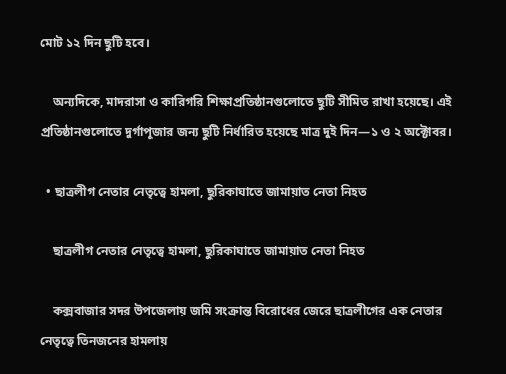মোট ১২ দিন ছুটি হবে।

    অন্যদিকে, মাদরাসা ও কারিগরি শিক্ষাপ্রতিষ্ঠানগুলোতে ছুটি সীমিত রাখা হয়েছে। এই প্রতিষ্ঠানগুলোতে দুর্গাপূজার জন্য ছুটি নির্ধারিত হয়েছে মাত্র দুই দিন—১ ও ২ অক্টোবর।

  • ছাত্রলীগ নেতার নেতৃত্বে হামলা, ছুরিকাঘাতে জামায়াত নেতা নিহত

    ছাত্রলীগ নেতার নেতৃত্বে হামলা, ছুরিকাঘাতে জামায়াত নেতা নিহত

    কক্সবাজার সদর উপজেলায় জমি সংক্রান্ত বিরোধের জেরে ছাত্রলীগের এক নেতার নেতৃত্বে তিনজনের হামলায়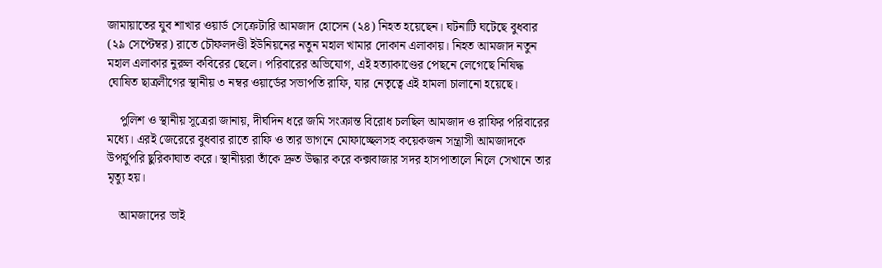জামায়াতের যুব শাখার ওয়ার্ড সেক্রেটারি আমজাদ হোসেন (২৪) নিহত হয়েছেন। ঘটনাটি ঘটেছে বুধবার (২৯ সেপ্টেম্বর) রাতে চৌফলদণ্ডী ইউনিয়নের নতুন মহাল খামার দোকান এলাকায়। নিহত আমজাদ নতুন মহাল এলাকার নুরুল কবিরের ছেলে। পরিবারের অভিযোগ, এই হত্যাকাণ্ডের পেছনে লেগেছে নিষিদ্ধ ঘোষিত ছাত্রলীগের স্থানীয় ৩ নম্বর ওয়ার্ডের সভাপতি রাফি, যার নেতৃত্বে এই হামলা চালানো হয়েছে।

    পুলিশ ও স্থানীয় সূত্রেরা জানায়, দীর্ঘদিন ধরে জমি সংক্রান্ত বিরোধ চলছিল আমজাদ ও রাফির পরিবারের মধ্যে। এরই জেরেরে বুধবার রাতে রাফি ও তার ভাগনে মোফাচ্ছেলসহ কয়েকজন সন্ত্রাসী আমজাদকে উপর্যুপরি ছুরিকাঘাত করে। স্থানীয়রা তাঁকে দ্রুত উদ্ধার করে কক্সবাজার সদর হাসপাতালে নিলে সেখানে তার মৃত্যু হয়।

    আমজাদের ভাই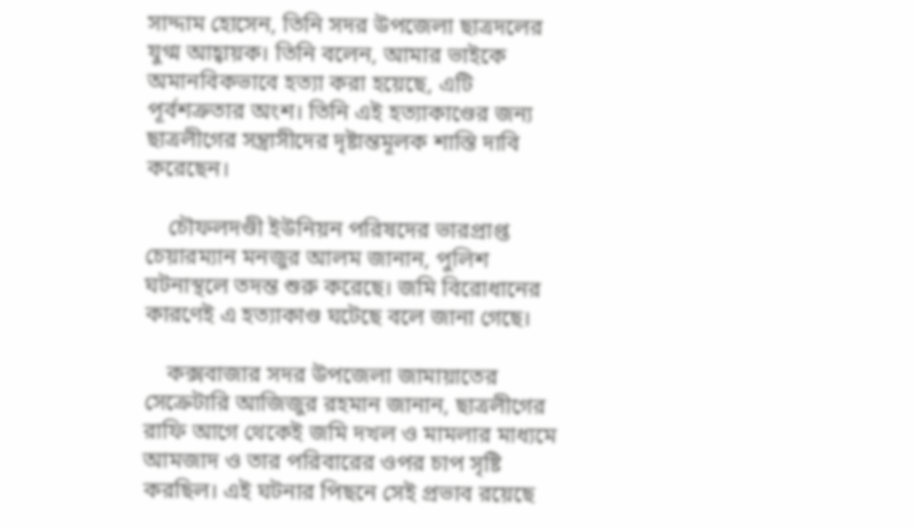সাদ্দাম হোসেন, তিনি সদর উপজেলা ছাত্রদলের যুগ্ম আহ্বায়ক। তিনি বলেন, আমার ভাইকে অমানবিকভাবে হত্যা করা হয়েছে, এটি পূর্বশত্রুতার অংশ। তিনি এই হত্যাকাণ্ডের জন্য ছাত্রলীগের সন্ত্রাসীদের দৃষ্টান্তমূলক শাস্তি দাবি করেছেন।

    চৌফলদণ্ডী ইউনিয়ন পরিষদের ভারপ্রাপ্ত চেয়ারম্যান মনজুর আলম জানান, পুলিশ ঘটনাস্থলে তদন্ত শুরু করেছে। জমি বিরোধানের কারণেই এ হত্যাকাণ্ড ঘটেছে বলে জানা গেছে।

    কক্সবাজার সদর উপজেলা জামায়াতের সেক্রেটারি আজিজুর রহমান জানান, ছাত্রলীগের রাফি আগে থেকেই জমি দখল ও মামলার মাধ্যমে আমজাদ ও তার পরিবারের ওপর চাপ সৃষ্টি করছিল। এই ঘটনার পিছনে সেই প্রভাব রয়েছে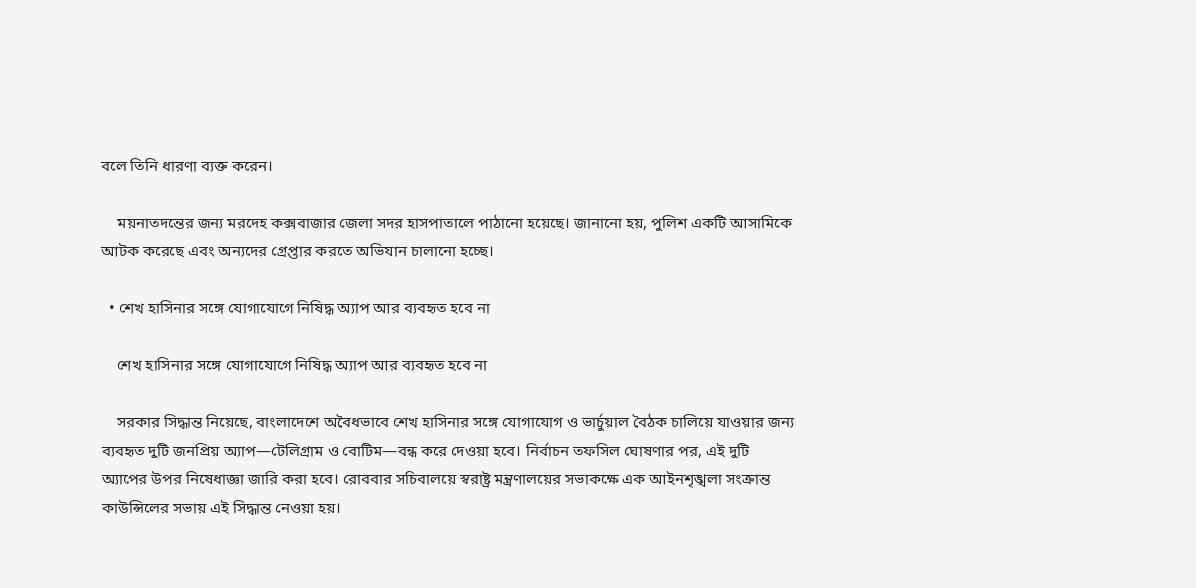বলে তিনি ধারণা ব্যক্ত করেন।

    ময়নাতদন্তের জন্য মরদেহ কক্সবাজার জেলা সদর হাসপাতালে পাঠানো হয়েছে। জানানো হয়, পুলিশ একটি আসামিকে আটক করেছে এবং অন্যদের গ্রেপ্তার করতে অভিযান চালানো হচ্ছে।

  • শেখ হাসিনার সঙ্গে যোগাযোগে নিষিদ্ধ অ্যাপ আর ব্যবহৃত হবে না

    শেখ হাসিনার সঙ্গে যোগাযোগে নিষিদ্ধ অ্যাপ আর ব্যবহৃত হবে না

    সরকার সিদ্ধান্ত নিয়েছে, বাংলাদেশে অবৈধভাবে শেখ হাসিনার সঙ্গে যোগাযোগ ও ভার্চুয়াল বৈঠক চালিয়ে যাওয়ার জন্য ব্যবহৃত দুটি জনপ্রিয় অ্যাপ—টেলিগ্রাম ও বোটিম—বন্ধ করে দেওয়া হবে। নির্বাচন তফসিল ঘোষণার পর, এই দুটি অ্যাপের উপর নিষেধাজ্ঞা জারি করা হবে। রোববার সচিবালয়ে স্বরাষ্ট্র মন্ত্রণালয়ের সভাকক্ষে এক আইনশৃঙ্খলা সংক্রান্ত কাউন্সিলের সভায় এই সিদ্ধান্ত নেওয়া হয়।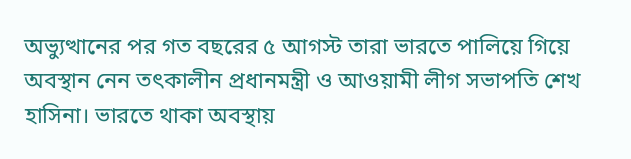অভ্যুত্থানের পর গত বছরের ৫ আগস্ট তারা ভারতে পালিয়ে গিয়ে অবস্থান নেন তৎকালীন প্রধানমন্ত্রী ও আওয়ামী লীগ সভাপতি শেখ হাসিনা। ভারতে থাকা অবস্থায়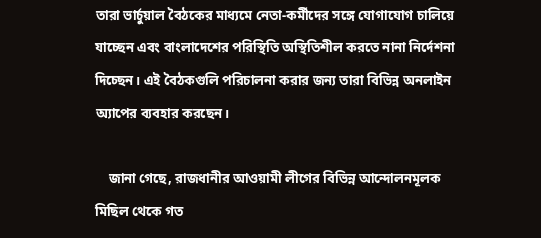তারা ভার্চুয়াল বৈঠকের মাধ্যমে নেতা-কর্মীদের সঙ্গে যোগাযোগ চালিয়ে যাচ্ছেন এবং বাংলাদেশের পরিস্থিতি অস্থিতিশীল করতে নানা নির্দেশনা দিচ্ছেন। এই বৈঠকগুলি পরিচালনা করার জন্য তারা বিভিন্ন অনলাইন অ্যাপের ব্যবহার করছেন।

    জানা গেছে, রাজধানীর আওয়ামী লীগের বিভিন্ন আন্দোলনমূলক মিছিল থেকে গত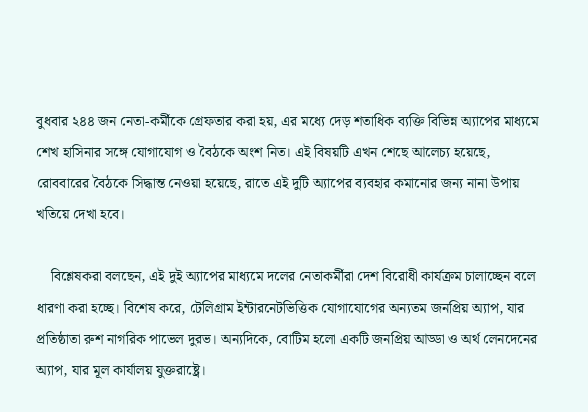বুধবার ২৪৪ জন নেতা-কর্মীকে গ্রেফতার করা হয়, এর মধ্যে দেড় শতাধিক ব্যক্তি বিভিন্ন অ্যাপের মাধ্যমে শেখ হাসিনার সঙ্গে যোগাযোগ ও বৈঠকে অংশ নিত। এই বিষয়টি এখন শেছে আলেচ্য হয়েছে, রোববারের বৈঠকে সিদ্ধান্ত নেওয়া হয়েছে, রাতে এই দুটি অ্যাপের ব্যবহার কমানোর জন্য নানা উপায় খতিয়ে দেখা হবে।

    বিশ্লেষকরা বলছেন, এই দুই অ্যাপের মাধ্যমে দলের নেতাকর্মীরা দেশ বিরোধী কার্যক্রম চালাচ্ছেন বলে ধারণা করা হচ্ছে। বিশেষ করে, টেলিগ্রাম ইন্টারনেটভিত্তিক যোগাযোগের অন্যতম জনপ্রিয় অ্যাপ, যার প্রতিষ্ঠাতা রুশ নাগরিক পাভেল দুরভ। অন্যদিকে, বোটিম হলো একটি জনপ্রিয় আড্ডা ও অর্থ লেনদেনের অ্যাপ, যার মূল কার্যালয় যুক্তরাষ্ট্রে।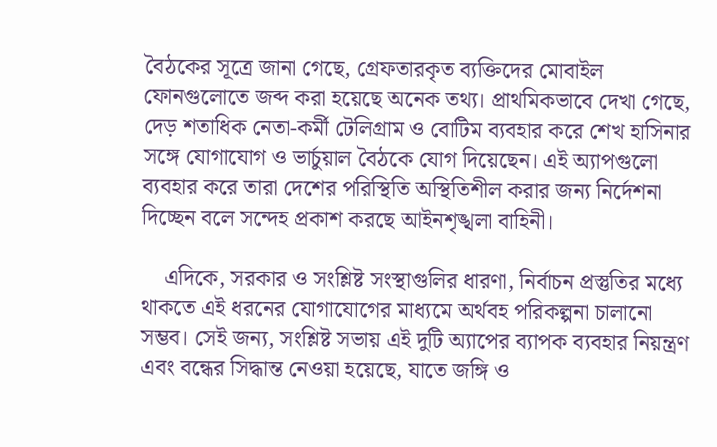বৈঠকের সূত্রে জানা গেছে, গ্রেফতারকৃত ব্যক্তিদের মোবাইল ফোনগুলোতে জব্দ করা হয়েছে অনেক তথ্য। প্রাথমিকভাবে দেখা গেছে, দেড় শতাধিক নেতা-কর্মী টেলিগ্রাম ও বোটিম ব্যবহার করে শেখ হাসিনার সঙ্গে যোগাযোগ ও ভার্চুয়াল বৈঠকে যোগ দিয়েছেন। এই অ্যাপগুলো ব্যবহার করে তারা দেশের পরিস্থিতি অস্থিতিশীল করার জন্য নির্দেশনা দিচ্ছেন বলে সন্দেহ প্রকাশ করছে আইনশৃঙ্খলা বাহিনী।

    এদিকে, সরকার ও সংশ্লিষ্ট সংস্থাগুলির ধারণা, নির্বাচন প্রস্তুতির মধ্যে থাকতে এই ধরনের যোগাযোগের মাধ্যমে অর্থবহ পরিকল্পনা চালানো সম্ভব। সেই জন্য, সংশ্লিষ্ট সভায় এই দুটি অ্যাপের ব্যাপক ব্যবহার নিয়ন্ত্রণ এবং বন্ধের সিদ্ধান্ত নেওয়া হয়েছে, যাতে জঙ্গি ও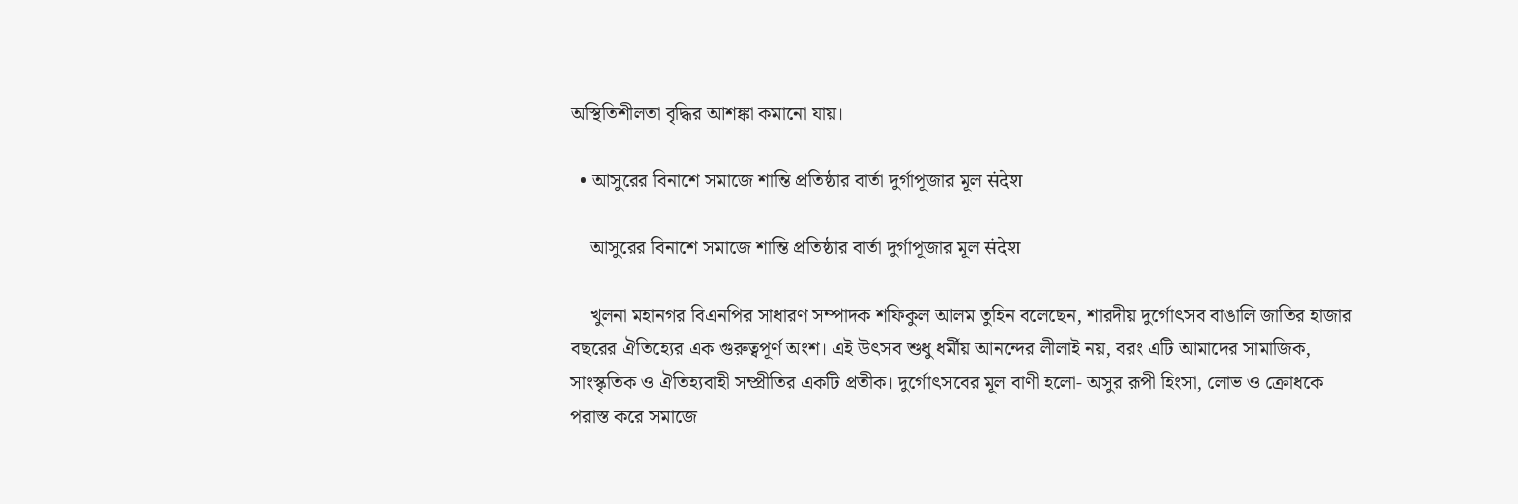অস্থিতিশীলতা বৃদ্ধির আশঙ্কা কমানো যায়।

  • আসুরের বিনাশে সমাজে শান্তি প্রতিষ্ঠার বার্তা দুর্গাপূজার মূল संदेश

    আসুরের বিনাশে সমাজে শান্তি প্রতিষ্ঠার বার্তা দুর্গাপূজার মূল संदेश

    খুলনা মহানগর বিএনপির সাধারণ সম্পাদক শফিকুল আলম তুহিন বলেছেন, শারদীয় দুর্গোৎসব বাঙালি জাতির হাজার বছরের ঐতিহ্যের এক গুরুত্বপূর্ণ অংশ। এই উৎসব শুধু ধর্মীয় আনন্দের লীলাই নয়, বরং এটি আমাদের সামাজিক, সাংস্কৃতিক ও ঐতিহ্যবাহী সম্প্রীতির একটি প্রতীক। দুর্গোৎসবের মূল বাণী হলো- অসুর রূপী হিংসা, লোভ ও ক্রোধকে পরাস্ত করে সমাজে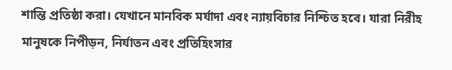শান্তি প্রতিষ্ঠা করা। যেখানে মানবিক মর্যাদা এবং ন্যায়বিচার নিশ্চিত হবে। যারা নিরীহ মানুষকে নিপীড়ন, নির্যাতন এবং প্রতিহিংসার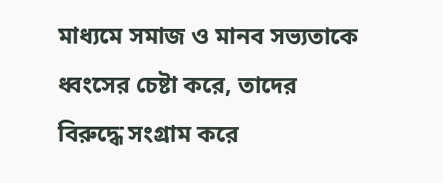মাধ্যমে সমাজ ও মানব সভ্যতাকে ধ্বংসের চেষ্টা করে, তাদের বিরুদ্ধে সংগ্রাম করে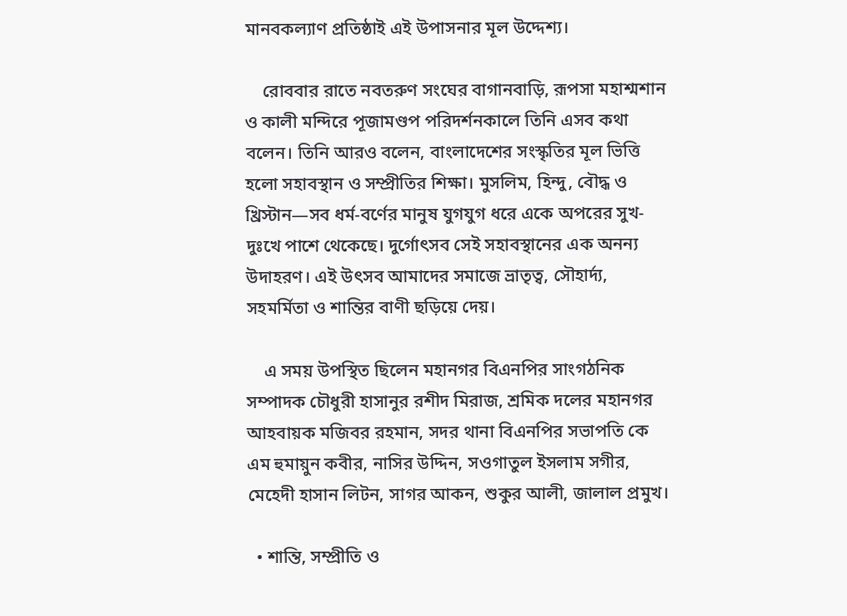মানবকল্যাণ প্রতিষ্ঠাই এই উপাসনার মূল উদ্দেশ্য।

    রোববার রাতে নবতরুণ সংঘের বাগানবাড়ি, রূপসা মহাশ্মশান ও কালী মন্দিরে পূজামণ্ডপ পরিদর্শনকালে তিনি এসব কথা বলেন। তিনি আরও বলেন, বাংলাদেশের সংস্কৃতির মূল ভিত্তি হলো সহাবস্থান ও সম্প্রীতির শিক্ষা। মুসলিম, হিন্দু, বৌদ্ধ ও খ্রিস্টান—সব ধর্ম-বর্ণের মানুষ যুগযুগ ধরে একে অপরের সুখ-দুঃখে পাশে থেকেছে। দুর্গোৎসব সেই সহাবস্থানের এক অনন্য উদাহরণ। এই উৎসব আমাদের সমাজে ভ্রাতৃত্ব, সৌহার্দ্য, সহমর্মিতা ও শান্তির বাণী ছড়িয়ে দেয়।

    এ সময় উপস্থিত ছিলেন মহানগর বিএনপির সাংগঠনিক সম্পাদক চৌধুরী হাসানুর রশীদ মিরাজ, শ্রমিক দলের মহানগর আহবায়ক মজিবর রহমান, সদর থানা বিএনপির সভাপতি কে এম হুমায়ুন কবীর, নাসির উদ্দিন, সওগাতুল ইসলাম সগীর, মেহেদী হাসান লিটন, সাগর আকন, শুকুর আলী, জালাল প্রমুখ।

  • শান্তি, সম্প্রীতি ও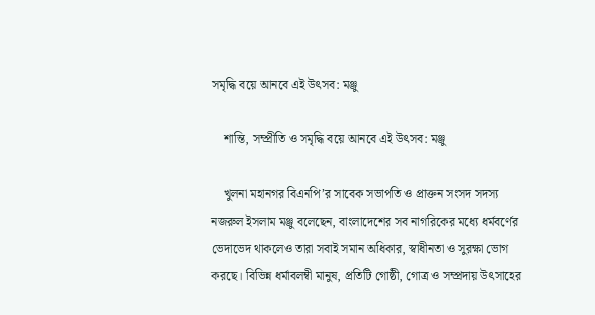সমৃদ্ধি বয়ে আনবে এই উৎসব: মঞ্জু

    শান্তি, সম্প্রীতি ও সমৃদ্ধি বয়ে আনবে এই উৎসব: মঞ্জু

    খুলনা মহানগর বিএনপি’র সাবেক সভাপতি ও প্রাক্তন সংসদ সদস্য নজরুল ইসলাম মঞ্জু বলেছেন, বাংলাদেশের সব নাগরিকের মধ্যে ধর্মবর্ণের ভেদাভেদ থাকলেও তারা সবাই সমান অধিকার, স্বাধীনতা ও সুরক্ষা ভোগ করছে। বিভিন্ন ধর্মাবলম্বী মানুষ, প্রতিটি গোষ্ঠী, গোত্র ও সম্প্রদায় উৎসাহের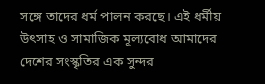সঙ্গে তাদের ধর্ম পালন করছে। এই ধর্মীয় উৎসাহ ও সামাজিক মূল্যবোধ আমাদের দেশের সংস্কৃতির এক সুন্দর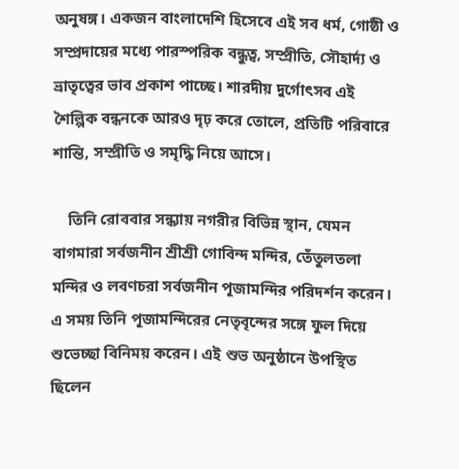অনুষঙ্গ। একজন বাংলাদেশি হিসেবে এই সব ধর্ম, গোষ্ঠী ও সম্প্রদায়ের মধ্যে পারস্পরিক বন্ধুত্ব, সম্প্রীতি, সৌহার্দ্য ও ভ্রাতৃত্বের ভাব প্রকাশ পাচ্ছে। শারদীয় দুর্গোৎসব এই শৈল্পিক বন্ধনকে আরও দৃঢ় করে তোলে, প্রতিটি পরিবারে শান্তি, সম্প্রীতি ও সমৃদ্ধি নিয়ে আসে।

    তিনি রোববার সন্ধ্যায় নগরীর বিভিন্ন স্থান, যেমন বাগমারা সর্বজনীন শ্রীশ্রী গোবিন্দ মন্দির, তেঁতুলতলা মন্দির ও লবণচরা সর্বজনীন পূজামন্দির পরিদর্শন করেন। এ সময় তিনি পূজামন্দিরের নেতৃবৃন্দের সঙ্গে ফুল দিয়ে শুভেচ্ছা বিনিময় করেন। এই শুভ অনুষ্ঠানে উপস্থিত ছিলেন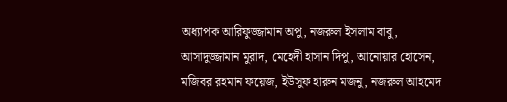অধ্যাপক আরিফুজ্জামান অপু, নজরুল ইসলাম বাবু, আসাদুজ্জামান মুরাদ, মেহেদী হাসান দিপু, আনোয়ার হোসেন, মজিবর রহমান ফয়েজ, ইউসুফ হারুন মজনু, নজরুল আহমেদ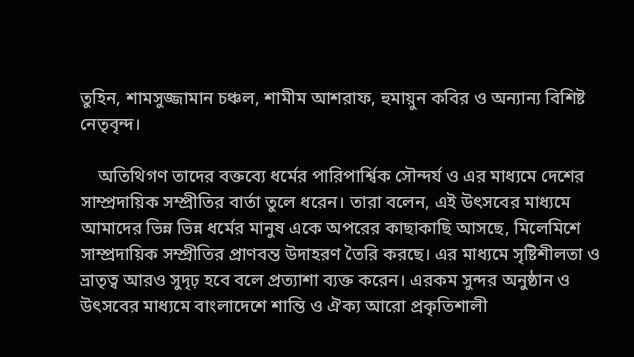তুহিন, শামসুজ্জামান চঞ্চল, শামীম আশরাফ, হুমায়ুন কবির ও অন্যান্য বিশিষ্ট নেতৃবৃন্দ।

    অতিথিগণ তাদের বক্তব্যে ধর্মের পারিপার্শ্বিক সৌন্দর্য ও এর মাধ্যমে দেশের সাম্প্রদায়িক সম্প্রীতির বার্তা তুলে ধরেন। তারা বলেন, এই উৎসবের মাধ্যমে আমাদের ভিন্ন ভিন্ন ধর্মের মানুষ একে অপরের কাছাকাছি আসছে, মিলেমিশে সাম্প্রদায়িক সম্প্রীতির প্রাণবন্ত উদাহরণ তৈরি করছে। এর মাধ্যমে সৃষ্টিশীলতা ও ভ্রাতৃত্ব আরও সুদৃঢ় হবে বলে প্রত্যাশা ব্যক্ত করেন। এরকম সুন্দর অনুষ্ঠান ও উৎসবের মাধ্যমে বাংলাদেশে শান্তি ও ঐক্য আরো প্রকৃতিশালী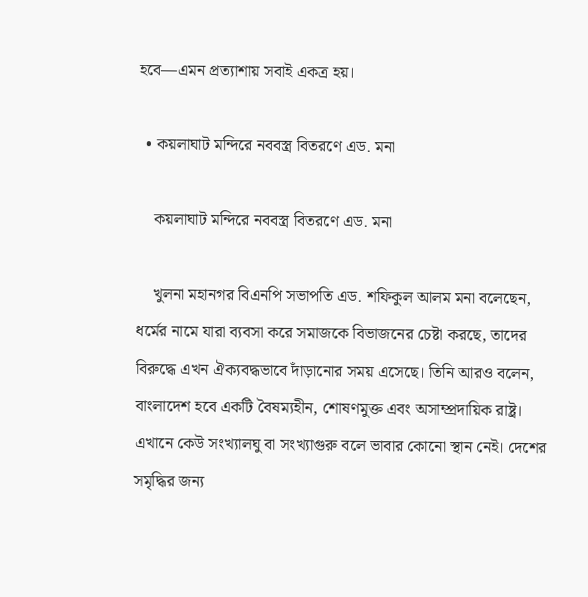হবে—এমন প্রত্যাশায় সবাই একত্র হয়।

  • কয়লাঘাট মন্দিরে নববস্ত্র বিতরণে এড. মনা

    কয়লাঘাট মন্দিরে নববস্ত্র বিতরণে এড. মনা

    খুলনা মহানগর বিএনপি সভাপতি এড. শফিকুল আলম মনা বলেছেন, ধর্মের নামে যারা ব্যবসা করে সমাজকে বিভাজনের চেষ্টা করছে, তাদের বিরুদ্ধে এখন ঐক্যবদ্ধভাবে দাঁড়ানোর সময় এসেছে। তিনি আরও বলেন, বাংলাদেশ হবে একটি বৈষম্যহীন, শোষণমুক্ত এবং অসাম্প্রদায়িক রাষ্ট্র। এখানে কেউ সংখ্যালঘু বা সংখ্যাগুরু বলে ভাবার কোনো স্থান নেই। দেশের সমৃদ্ধির জন্য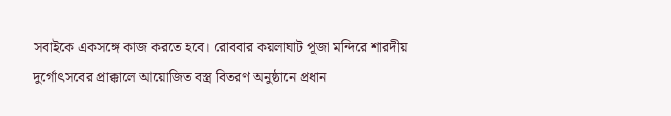সবাইকে একসঙ্গে কাজ করতে হবে। রোববার কয়লাঘাট পূজা মন্দিরে শারদীয় দুর্গোৎসবের প্রাক্কালে আয়োজিত বস্ত্র বিতরণ অনুষ্ঠানে প্রধান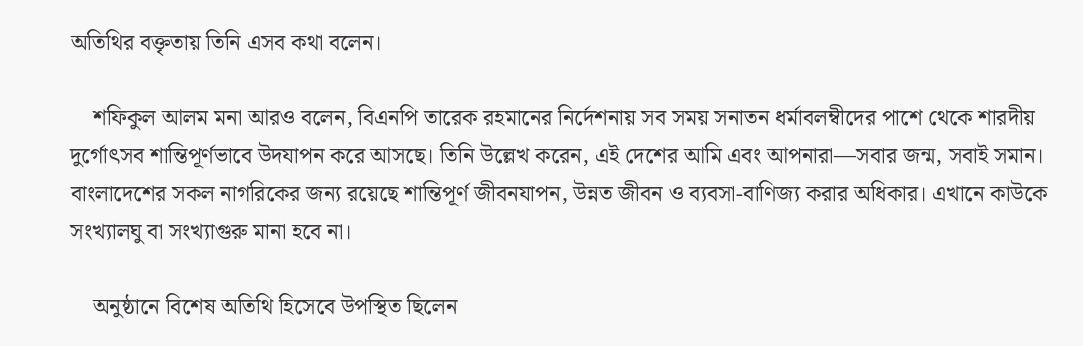অতিথির বক্তৃতায় তিনি এসব কথা বলেন।

    শফিকুল আলম মনা আরও বলেন, বিএনপি তারেক রহমানের নির্দেশনায় সব সময় সনাতন ধর্মাবলম্বীদের পাশে থেকে শারদীয় দুর্গোৎসব শান্তিপূর্ণভাবে উদযাপন করে আসছে। তিনি উল্লেখ করেন, এই দেশের আমি এবং আপনারা—সবার জন্ম, সবাই সমান। বাংলাদেশের সকল নাগরিকের জন্য রয়েছে শান্তিপূর্ণ জীবনযাপন, উন্নত জীবন ও ব্যবসা-বাণিজ্য করার অধিকার। এখানে কাউকে সংখ্যালঘু বা সংখ্যাগুরু মানা হবে না।

    অনুষ্ঠানে বিশেষ অতিথি হিসেবে উপস্থিত ছিলেন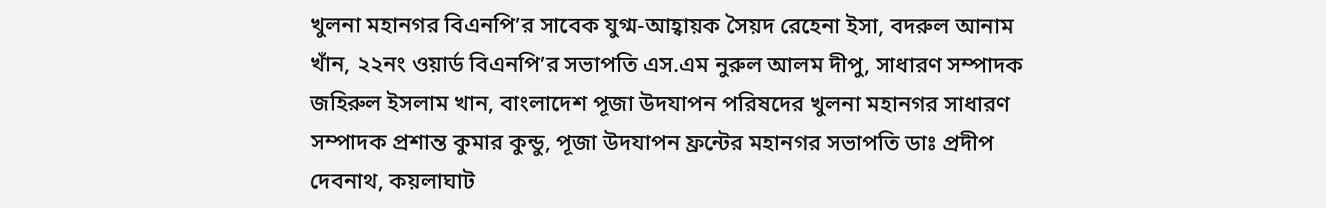খুলনা মহানগর বিএনপি’র সাবেক যুগ্ম-আহ্বায়ক সৈয়দ রেহেনা ইসা, বদরুল আনাম খাঁন, ২২নং ওয়ার্ড বিএনপি’র সভাপতি এস.এম নুরুল আলম দীপু, সাধারণ সম্পাদক জহিরুল ইসলাম খান, বাংলাদেশ পূজা উদযাপন পরিষদের খুলনা মহানগর সাধারণ সম্পাদক প্রশান্ত কুমার কুন্ডু, পূজা উদযাপন ফ্রন্টের মহানগর সভাপতি ডাঃ প্রদীপ দেবনাথ, কয়লাঘাট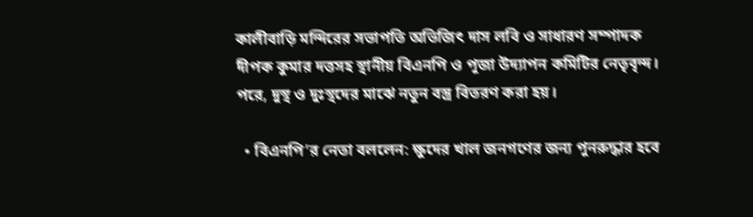কালীবাড়ি মন্দিরের সভাপতি অভিজিৎ দাস লবি ও সাধারণ সম্পাদক দীপক কুমার দত্তসহ স্থানীয় বিএনপি ও পূজা উদ্যাপন কমিটির নেতৃবৃন্দ। পরে, দুস্থ ও দুঃস্থদের মাঝে নতুন বস্ত্র বিতরণ করা হয়।

  • বিএনপি’র নেতা বললেন: ক্ষুদের খাল জনগণের জন্য পুনরুদ্ধার হবে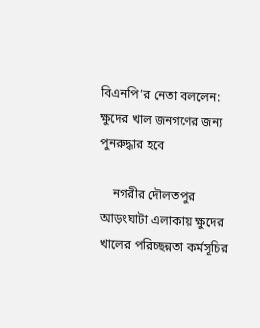বিএনপি’র নেতা বললেন: ক্ষুদের খাল জনগণের জন্য পুনরুদ্ধার হবে

    নগরীর দৌলতপুর আড়ংঘাটা এলাকায় ক্ষুদের খালের পরিচ্ছন্নতা কর্মসূচির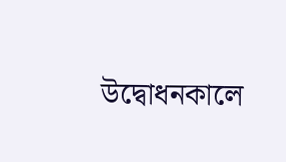উদ্বোধনকালে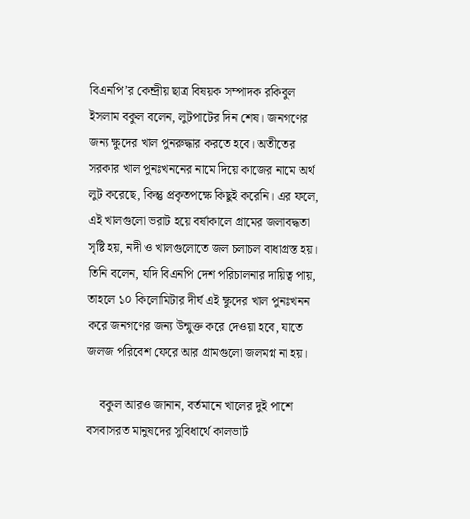বিএনপি’র কেন্দ্রীয় ছাত্র বিষয়ক সম্পাদক রকিবুল ইসলাম বকুল বলেন, লুটপাটের দিন শেষ। জনগণের জন্য ক্ষুদের খাল পুনরুদ্ধার করতে হবে। অতীতের সরকার খাল পুনঃখননের নামে দিয়ে কাজের নামে অর্থ লুট করেছে, কিন্তু প্রকৃতপক্ষে কিছুই করেনি। এর ফলে, এই খালগুলো ভরাট হয়ে বর্ষাকালে গ্রামের জলাবদ্ধতা সৃষ্টি হয়, নদী ও খালগুলোতে জল চলাচল বাধাগ্রস্ত হয়। তিনি বলেন, যদি বিএনপি দেশ পরিচালনার দায়িত্ব পায়, তাহলে ১০ কিলোমিটার দীর্ঘ এই ক্ষুদের খাল পুনঃখনন করে জনগণের জন্য উন্মুক্ত করে দেওয়া হবে, যাতে জলজ পরিবেশ ফেরে আর গ্রামগুলো জলমগ্ন না হয়।

    বকুল আরও জানান, বর্তমানে খালের দুই পাশে বসবাসরত মানুষদের সুবিধার্থে কালভার্ট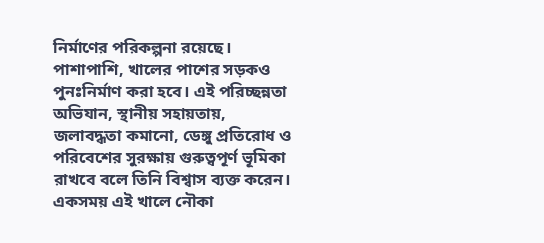নির্মাণের পরিকল্পনা রয়েছে। পাশাপাশি, খালের পাশের সড়কও পুনঃনির্মাণ করা হবে। এই পরিচ্ছন্নতা অভিযান, স্থানীয় সহায়তায়, জলাবদ্ধতা কমানো, ডেঙ্গু প্রতিরোধ ও পরিবেশের সুরক্ষায় গুরুত্বপূর্ণ ভূমিকা রাখবে বলে তিনি বিশ্বাস ব্যক্ত করেন। একসময় এই খালে নৌকা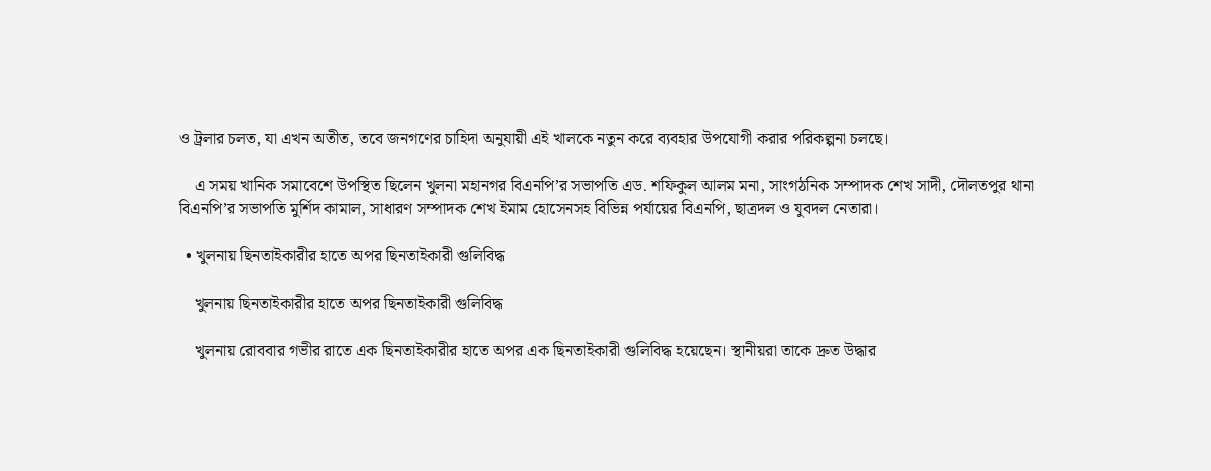ও ট্রলার চলত, যা এখন অতীত, তবে জনগণের চাহিদা অনুযায়ী এই খালকে নতুন করে ব্যবহার উপযোগী করার পরিকল্পনা চলছে।

    এ সময় খানিক সমাবেশে উপস্থিত ছিলেন খুলনা মহানগর বিএনপি’র সভাপতি এড. শফিকুল আলম মনা, সাংগঠনিক সম্পাদক শেখ সাদী, দৌলতপুর থানা বিএনপি’র সভাপতি মুর্শিদ কামাল, সাধারণ সম্পাদক শেখ ইমাম হোসেনসহ বিভিন্ন পর্যায়ের বিএনপি, ছাত্রদল ও যুবদল নেতারা।

  • খুলনায় ছিনতাইকারীর হাতে অপর ছিনতাইকারী গুলিবিদ্ধ

    খুলনায় ছিনতাইকারীর হাতে অপর ছিনতাইকারী গুলিবিদ্ধ

    খুলনায় রোববার গভীর রাতে এক ছিনতাইকারীর হাতে অপর এক ছিনতাইকারী গুলিবিদ্ধ হয়েছেন। স্থানীয়রা তাকে দ্রুত উদ্ধার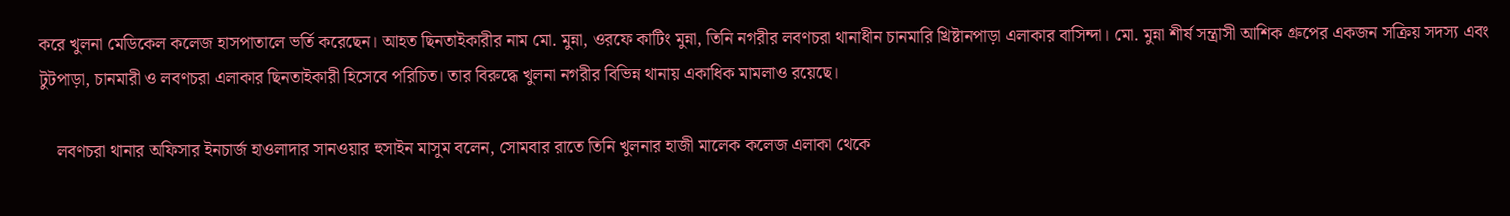করে খুলনা মেডিকেল কলেজ হাসপাতালে ভর্তি করেছেন। আহত ছিনতাইকারীর নাম মো. মুন্না, ওরফে কাটিং মুন্না, তিনি নগরীর লবণচরা থানাধীন চানমারি খ্রিষ্টানপাড়া এলাকার বাসিন্দা। মো. মুন্না শীর্ষ সন্ত্রাসী আশিক গ্রুপের একজন সক্রিয় সদস্য এবং টুটপাড়া, চানমারী ও লবণচরা এলাকার ছিনতাইকারী হিসেবে পরিচিত। তার বিরুদ্ধে খুলনা নগরীর বিভিন্ন থানায় একাধিক মামলাও রয়েছে।

    লবণচরা থানার অফিসার ইনচার্জ হাওলাদার সানওয়ার হুসাইন মাসুম বলেন, সোমবার রাতে তিনি খুলনার হাজী মালেক কলেজ এলাকা থেকে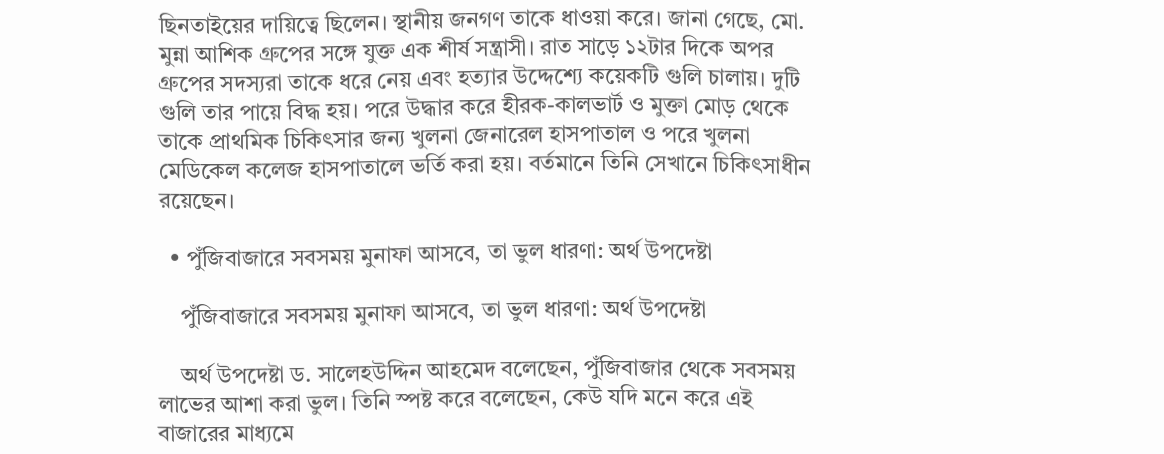ছিনতাইয়ের দায়িত্বে ছিলেন। স্থানীয় জনগণ তাকে ধাওয়া করে। জানা গেছে, মো. মুন্না আশিক গ্রুপের সঙ্গে যুক্ত এক শীর্ষ সন্ত্রাসী। রাত সাড়ে ১২টার দিকে অপর গ্রুপের সদস্যরা তাকে ধরে নেয় এবং হত্যার উদ্দেশ্যে কয়েকটি গুলি চালায়। দুটি গুলি তার পায়ে বিদ্ধ হয়। পরে উদ্ধার করে হীরক-কালভার্ট ও মুক্তা মোড় থেকে তাকে প্রাথমিক চিকিৎসার জন্য খুলনা জেনারেল হাসপাতাল ও পরে খুলনা মেডিকেল কলেজ হাসপাতালে ভর্তি করা হয়। বর্তমানে তিনি সেখানে চিকিৎসাধীন রয়েছেন।

  • পুঁজিবাজারে সবসময় মুনাফা আসবে, তা ভুল ধারণা: অর্থ উপদেষ্টা

    পুঁজিবাজারে সবসময় মুনাফা আসবে, তা ভুল ধারণা: অর্থ উপদেষ্টা

    অর্থ উপদেষ্টা ড. সালেহউদ্দিন আহমেদ বলেছেন, পুঁজিবাজার থেকে সবসময় লাভের আশা করা ভুল। তিনি স্পষ্ট করে বলেছেন, কেউ যদি মনে করে এই বাজারের মাধ্যমে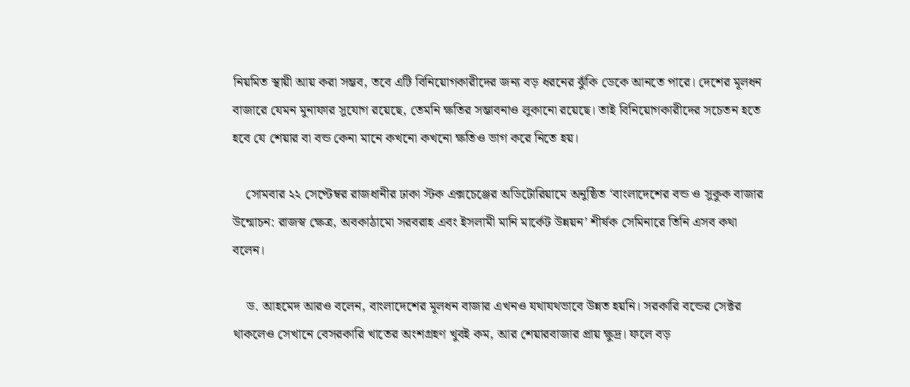নিয়মিত স্থায়ী আয় করা সম্ভব, তবে এটি বিনিয়োগকারীদের জন্য বড় ধরনের ঝুঁকি ডেকে আনতে পারে। দেশের মূলধন বাজারে যেমন মুনাফার সুযোগ রয়েছে, তেমনি ক্ষতির সম্ভাবনাও লুকানো রয়েছে। তাই বিনিয়োগকারীদের সচেতন হতে হবে যে শেয়ার বা বন্ড কেনা মানে কখনো কখনো ক্ষতিও ভাগ করে নিতে হয়।

    সোমবার ২২ সেপ্টেম্বর রাজধানীর ঢাকা স্টক এক্সচেঞ্জের অডিটোরিয়ামে অনুষ্ঠিত ‘বাংলাদেশের বন্ড ও সুকুক বাজার উন্মোচন: রাজস্ব ক্ষেত্র, অবকাঠামো সরবরাহ এবং ইসলামী মানি মার্কেট উন্নয়ন’ শীর্ষক সেমিনারে তিনি এসব কথা বলেন।

    ড. আহমেদ আরও বলেন, বাংলাদেশের মূলধন বাজার এখনও যথাযথভাবে উন্নত হয়নি। সরকারি বন্ডের সেক্টর থাকলেও সেখানে বেসরকারি খাতের অংশগ্রহণ খুবই কম, আর শেয়ারবাজার প্রায় ক্ষুদ্র। ফলে বড়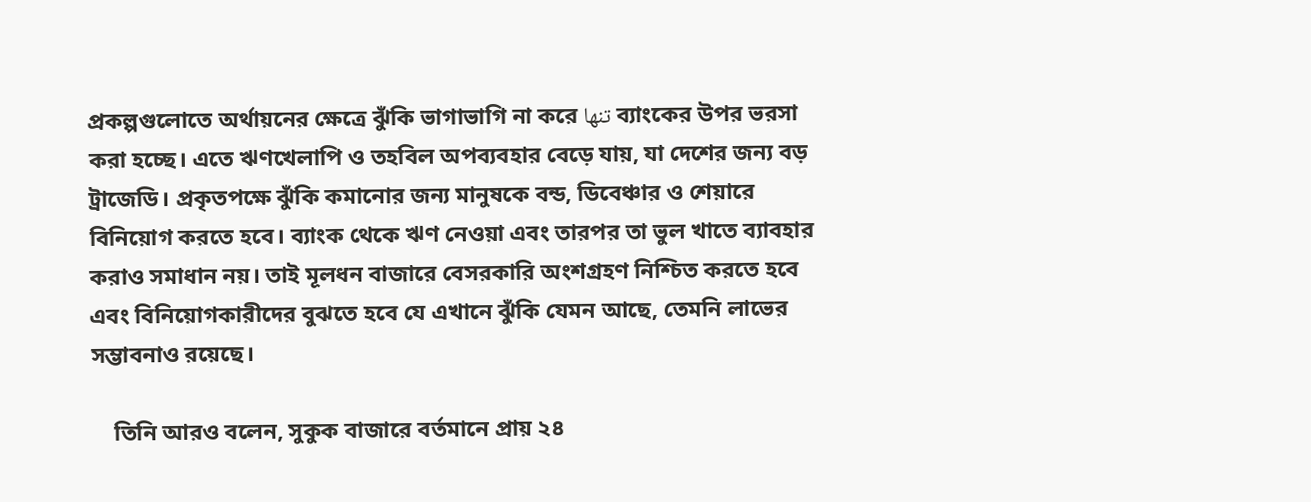প্রকল্পগুলোতে অর্থায়নের ক্ষেত্রে ঝুঁকি ভাগাভাগি না করে تنها ব্যাংকের উপর ভরসা করা হচ্ছে। এতে ঋণখেলাপি ও তহবিল অপব্যবহার বেড়ে যায়, যা দেশের জন্য বড় ট্রাজেডি। প্রকৃতপক্ষে ঝুঁকি কমানোর জন্য মানুষকে বন্ড, ডিবেঞ্চার ও শেয়ারে বিনিয়োগ করতে হবে। ব্যাংক থেকে ঋণ নেওয়া এবং তারপর তা ভুল খাতে ব্যাবহার করাও সমাধান নয়। তাই মূলধন বাজারে বেসরকারি অংশগ্রহণ নিশ্চিত করতে হবে এবং বিনিয়োগকারীদের বুঝতে হবে যে এখানে ঝুঁকি যেমন আছে, তেমনি লাভের সম্ভাবনাও রয়েছে।

    তিনি আরও বলেন, সুকুক বাজারে বর্তমানে প্রায় ২৪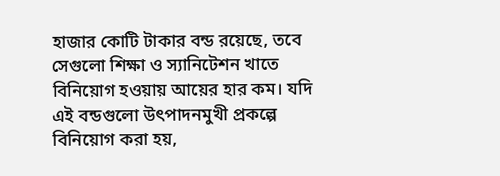হাজার কোটি টাকার বন্ড রয়েছে, তবে সেগুলো শিক্ষা ও স্যানিটেশন খাতে বিনিয়োগ হওয়ায় আয়ের হার কম। যদি এই বন্ডগুলো উৎপাদনমুখী প্রকল্পে বিনিয়োগ করা হয়,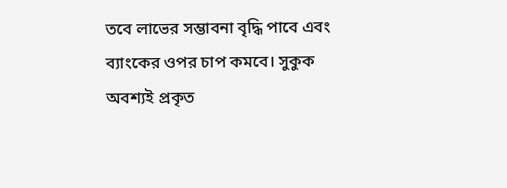তবে লাভের সম্ভাবনা বৃদ্ধি পাবে এবং ব্যাংকের ওপর চাপ কমবে। সুকুক অবশ্যই প্রকৃত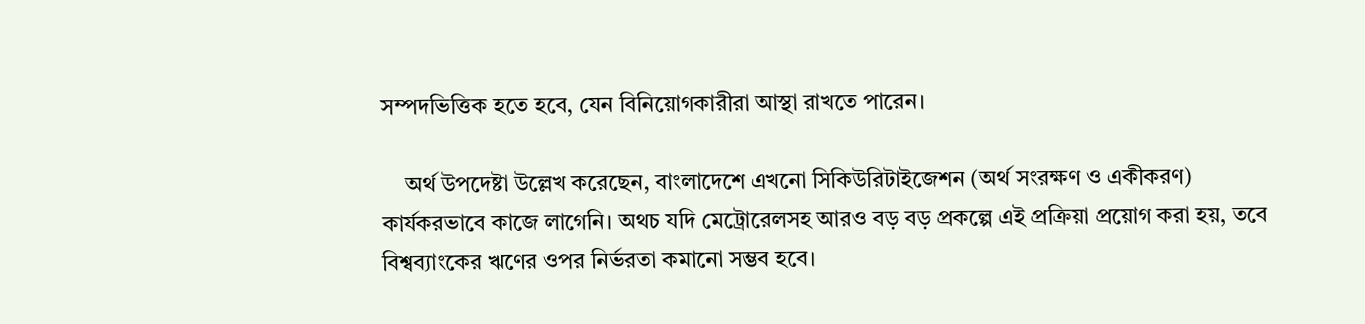সম্পদভিত্তিক হতে হবে, যেন বিনিয়োগকারীরা আস্থা রাখতে পারেন।

    অর্থ উপদেষ্টা উল্লেখ করেছেন, বাংলাদেশে এখনো সিকিউরিটাইজেশন (অর্থ সংরক্ষণ ও একীকরণ) কার্যকরভাবে কাজে লাগেনি। অথচ যদি মেট্রোরেলসহ আরও বড় বড় প্রকল্পে এই প্রক্রিয়া প্রয়োগ করা হয়, তবে বিশ্বব্যাংকের ঋণের ওপর নির্ভরতা কমানো সম্ভব হবে।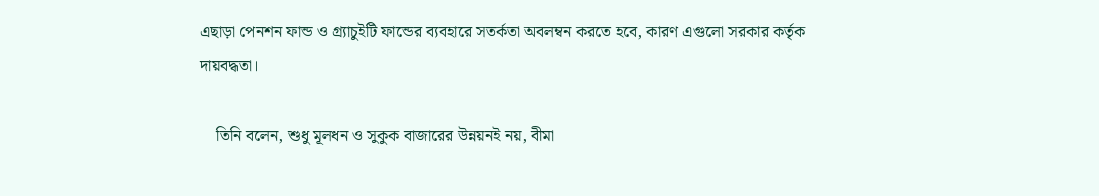এছাড়া পেনশন ফান্ড ও গ্র্যাচুইটি ফান্ডের ব্যবহারে সতর্কতা অবলম্বন করতে হবে, কারণ এগুলো সরকার কর্তৃক দায়বদ্ধতা।

    তিনি বলেন, শুধু মূলধন ও সুকুক বাজারের উন্নয়নই নয়, বীমা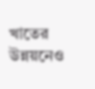খাতের উন্নয়নেও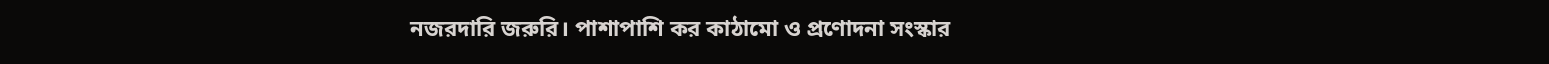নজরদারি জরুরি। পাশাপাশি কর কাঠামো ও প্রণোদনা সংস্কার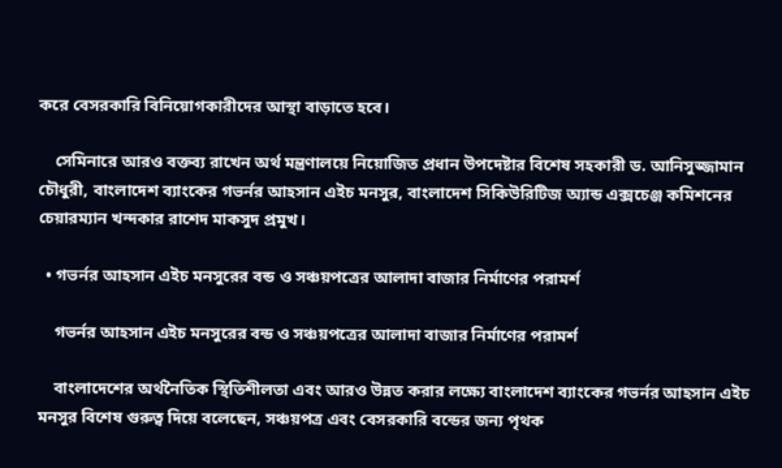করে বেসরকারি বিনিয়োগকারীদের আস্থা বাড়াতে হবে।

    সেমিনারে আরও বক্তব্য রাখেন অর্থ মন্ত্রণালয়ে নিয়োজিত প্রধান উপদেষ্টার বিশেষ সহকারী ড. আনিসুজ্জামান চৌধুরী, বাংলাদেশ ব্যাংকের গভর্নর আহসান এইচ মনসুর, বাংলাদেশ সিকিউরিটিজ অ্যান্ড এক্সচেঞ্জ কমিশনের চেয়ারম্যান খন্দকার রাশেদ মাকসুদ প্রমুখ।

  • গভর্নর আহসান এইচ মনসুরের বন্ড ও সঞ্চয়পত্রের আলাদা বাজার নির্মাণের পরামর্শ

    গভর্নর আহসান এইচ মনসুরের বন্ড ও সঞ্চয়পত্রের আলাদা বাজার নির্মাণের পরামর্শ

    বাংলাদেশের অর্থনৈতিক স্থিতিশীলতা এবং আরও উন্নত করার লক্ষ্যে বাংলাদেশ ব্যাংকের গভর্নর আহসান এইচ মনসুর বিশেষ গুরুত্ব দিয়ে বলেছেন, সঞ্চয়পত্র এবং বেসরকারি বন্ডের জন্য পৃথক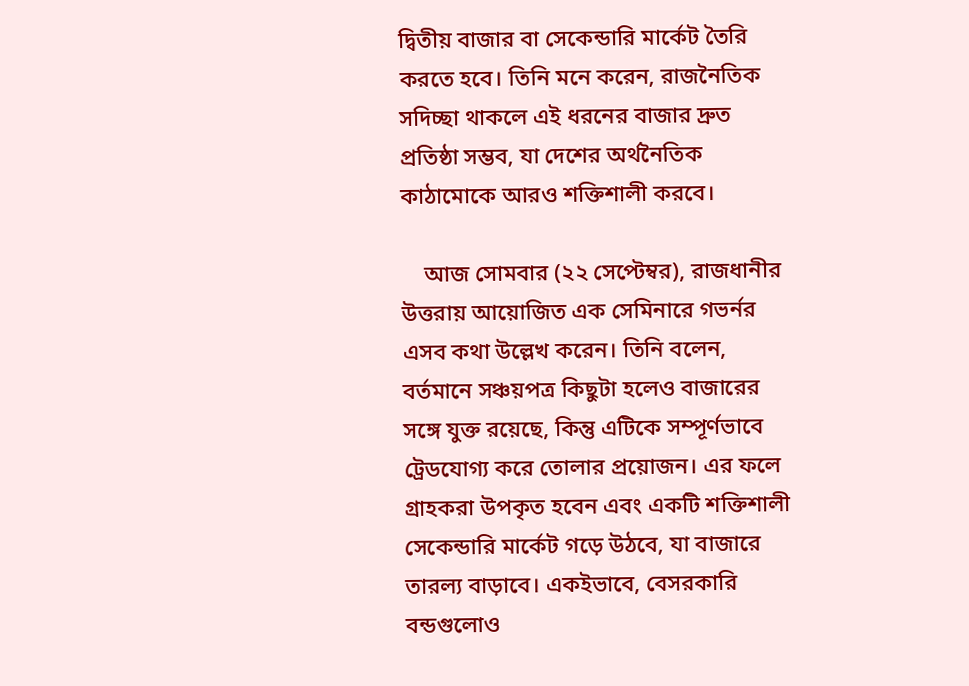দ্বিতীয় বাজার বা সেকেন্ডারি মার্কেট তৈরি করতে হবে। তিনি মনে করেন, রাজনৈতিক সদিচ্ছা থাকলে এই ধরনের বাজার দ্রুত প্রতিষ্ঠা সম্ভব, যা দেশের অর্থনৈতিক কাঠামোকে আরও শক্তিশালী করবে।

    আজ সোমবার (২২ সেপ্টেম্বর), রাজধানীর উত্তরায় আয়োজিত এক সেমিনারে গভর্নর এসব কথা উল্লেখ করেন। তিনি বলেন, বর্তমানে সঞ্চয়পত্র কিছুটা হলেও বাজারের সঙ্গে যুক্ত রয়েছে, কিন্তু এটিকে সম্পূর্ণভাবে ট্রেডযোগ্য করে তোলার প্রয়োজন। এর ফলে গ্রাহকরা উপকৃত হবেন এবং একটি শক্তিশালী সেকেন্ডারি মার্কেট গড়ে উঠবে, যা বাজারে তারল্য বাড়াবে। একইভাবে, বেসরকারি বন্ডগুলোও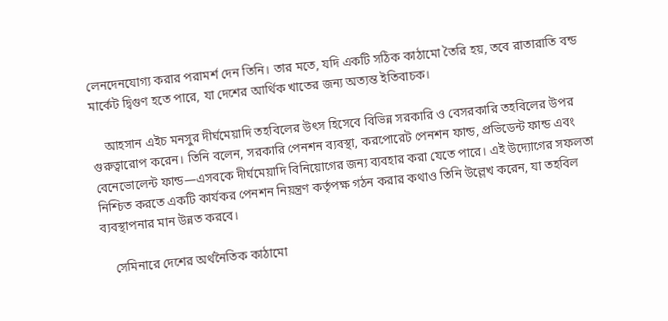লেনদেনযোগ্য করার পরামর্শ দেন তিনি। তার মতে, যদি একটি সঠিক কাঠামো তৈরি হয়, তবে রাতারাতি বন্ড মার্কেট দ্বিগুণ হতে পারে, যা দেশের আর্থিক খাতের জন্য অত্যন্ত ইতিবাচক।

    আহসান এইচ মনসুর দীর্ঘমেয়াদি তহবিলের উৎস হিসেবে বিভিন্ন সরকারি ও বেসরকারি তহবিলের উপর গুরুত্বারোপ করেন। তিনি বলেন, সরকারি পেনশন ব্যবস্থা, করপোরেট পেনশন ফান্ড, প্রভিডেন্ট ফান্ড এবং বেনেভোলেন্ট ফান্ড—এসবকে দীর্ঘমেয়াদি বিনিয়োগের জন্য ব্যবহার করা যেতে পারে। এই উদ্যোগের সফলতা নিশ্চিত করতে একটি কার্যকর পেনশন নিয়ন্ত্রণ কর্তৃপক্ষ গঠন করার কথাও তিনি উল্লেখ করেন, যা তহবিল ব্যবস্থাপনার মান উন্নত করবে।

    সেমিনারে দেশের অর্থনৈতিক কাঠামো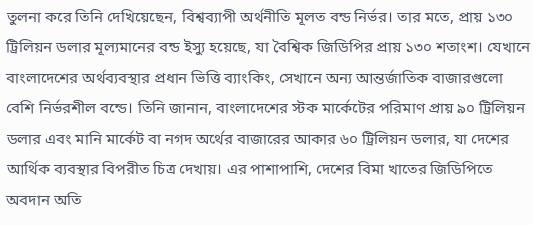তুলনা করে তিনি দেখিয়েছেন, বিশ্বব্যাপী অর্থনীতি মূলত বন্ড নির্ভর। তার মতে, প্রায় ১৩০ ট্রিলিয়ন ডলার মূল্যমানের বন্ড ইস্যু হয়েছে, যা বৈশ্বিক জিডিপির প্রায় ১৩০ শতাংশ। যেখানে বাংলাদেশের অর্থব্যবস্থার প্রধান ভিত্তি ব্যাংকিং, সেখানে অন্য আন্তর্জাতিক বাজারগুলো বেশি নির্ভরশীল বন্ডে। তিনি জানান, বাংলাদেশের স্টক মার্কেটের পরিমাণ প্রায় ৯০ ট্রিলিয়ন ডলার এবং মানি মার্কেট বা নগদ অর্থের বাজারের আকার ৬০ ট্রিলিয়ন ডলার, যা দেশের আর্থিক ব্যবস্থার বিপরীত চিত্র দেখায়। এর পাশাপাশি, দেশের বিমা খাতের জিডিপিতে অবদান অতি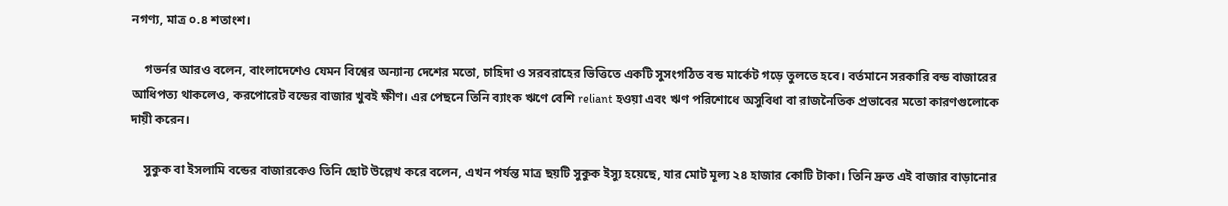নগণ্য, মাত্র ০.৪ শতাংশ।

    গভর্নর আরও বলেন, বাংলাদেশেও যেমন বিশ্বের অন্যান্য দেশের মতো, চাহিদা ও সরবরাহের ভিত্তিতে একটি সুসংগঠিত বন্ড মার্কেট গড়ে তুলতে হবে। বর্তমানে সরকারি বন্ড বাজারের আধিপত্য থাকলেও, করপোরেট বন্ডের বাজার খুবই ক্ষীণ। এর পেছনে তিনি ব্যাংক ঋণে বেশি reliant হওয়া এবং ঋণ পরিশোধে অসুবিধা বা রাজনৈতিক প্রভাবের মতো কারণগুলোকে দায়ী করেন।

    সুকুক বা ইসলামি বন্ডের বাজারকেও তিনি ছোট উল্লেখ করে বলেন, এখন পর্যন্ত মাত্র ছয়টি সুকুক ইস্যু হয়েছে, যার মোট মূল্য ২৪ হাজার কোটি টাকা। তিনি দ্রুত এই বাজার বাড়ানোর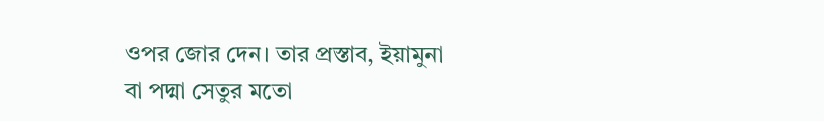ওপর জোর দেন। তার প্রস্তাব, ইয়ামুনা বা পদ্মা সেতুর মতো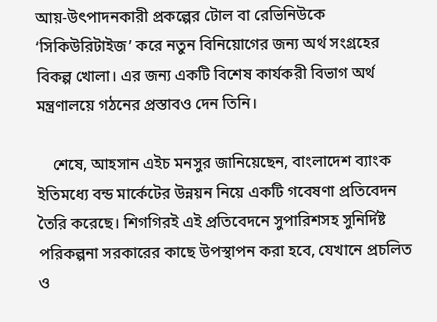আয়-উৎপাদনকারী প্রকল্পের টোল বা রেভিনিউকে ‘সিকিউরিটাইজ’ করে নতুন বিনিয়োগের জন্য অর্থ সংগ্রহের বিকল্প খোলা। এর জন্য একটি বিশেষ কার্যকরী বিভাগ অর্থ মন্ত্রণালয়ে গঠনের প্রস্তাবও দেন তিনি।

    শেষে, আহসান এইচ মনসুর জানিয়েছেন, বাংলাদেশ ব্যাংক ইতিমধ্যে বন্ড মার্কেটের উন্নয়ন নিয়ে একটি গবেষণা প্রতিবেদন তৈরি করেছে। শিগগিরই এই প্রতিবেদনে সুপারিশসহ সুনির্দিষ্ট পরিকল্পনা সরকারের কাছে উপস্থাপন করা হবে, যেখানে প্রচলিত ও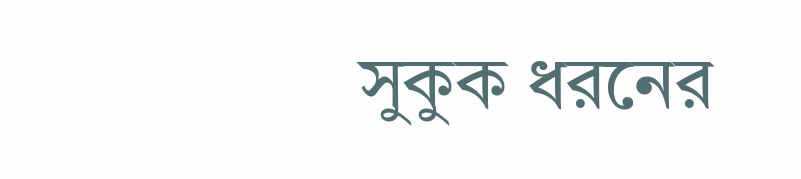সুকুক ধরনের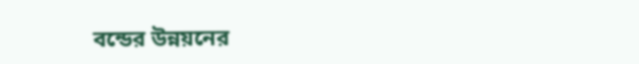বন্ডের উন্নয়নের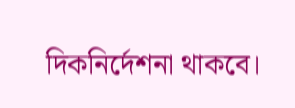দিকনির্দেশনা থাকবে।